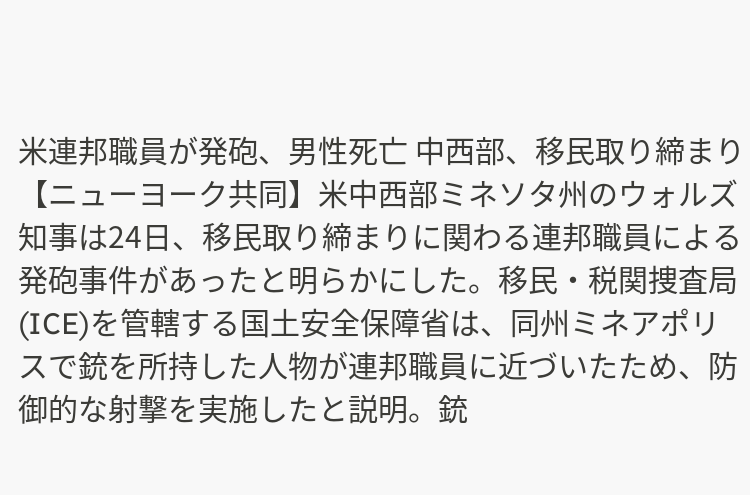米連邦職員が発砲、男性死亡 中西部、移民取り締まり
【ニューヨーク共同】米中西部ミネソタ州のウォルズ知事は24日、移民取り締まりに関わる連邦職員による発砲事件があったと明らかにした。移民・税関捜査局(ICE)を管轄する国土安全保障省は、同州ミネアポリスで銃を所持した人物が連邦職員に近づいたため、防御的な射撃を実施したと説明。銃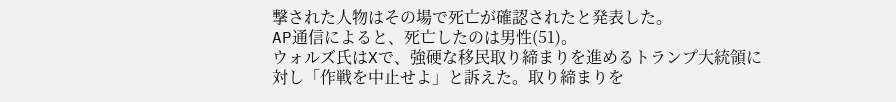撃された人物はその場で死亡が確認されたと発表した。
AP通信によると、死亡したのは男性(51)。
ウォルズ氏はXで、強硬な移民取り締まりを進めるトランプ大統領に対し「作戦を中止せよ」と訴えた。取り締まりを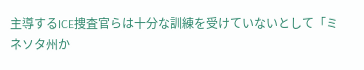主導するICE捜査官らは十分な訓練を受けていないとして「ミネソタ州か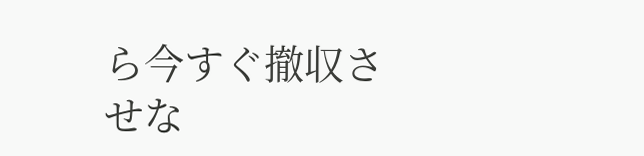ら今すぐ撤収させな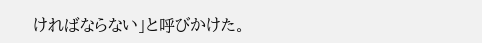ければならない」と呼びかけた。